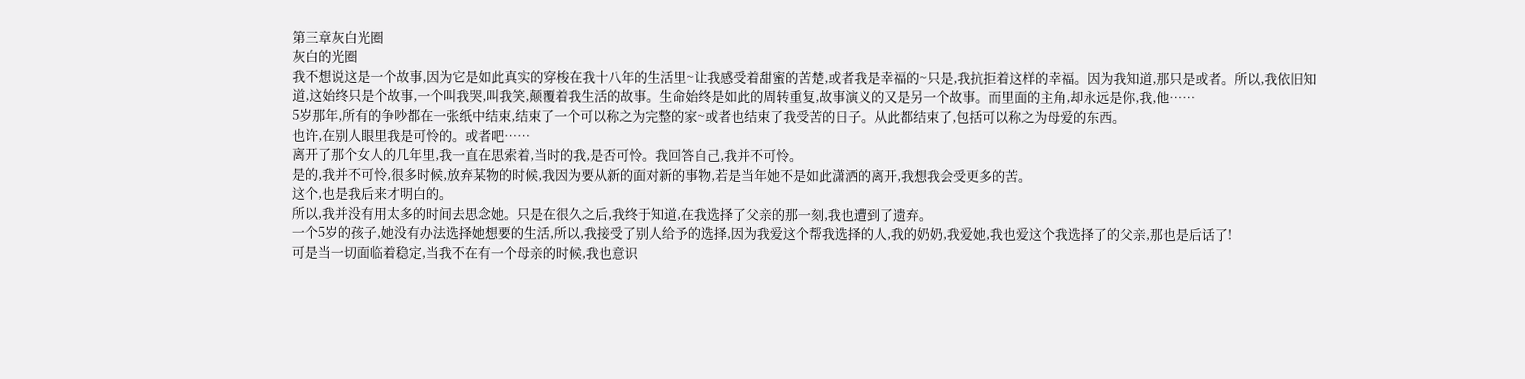第三章灰白光圈
灰白的光圈
我不想说这是一个故事,因为它是如此真实的穿梭在我十八年的生活里~让我感受着甜蜜的苦楚,或者我是幸福的~只是,我抗拒着这样的幸福。因为我知道,那只是或者。所以,我依旧知道,这始终只是个故事,一个叫我哭,叫我笑,颠覆着我生活的故事。生命始终是如此的周转重复,故事演义的又是另一个故事。而里面的主角,却永远是你,我,他……
5岁那年,所有的争吵都在一张纸中结束,结束了一个可以称之为完整的家~或者也结束了我受苦的日子。从此都结束了,包括可以称之为母爱的东西。
也许,在别人眼里我是可怜的。或者吧……
离开了那个女人的几年里,我一直在思索着,当时的我,是否可怜。我回答自己,我并不可怜。
是的,我并不可怜,很多时候,放弃某物的时候,我因为要从新的面对新的事物,若是当年她不是如此潇洒的离开,我想我会受更多的苦。
这个,也是我后来才明白的。
所以,我并没有用太多的时间去思念她。只是在很久之后,我终于知道,在我选择了父亲的那一刻,我也遭到了遗弃。
一个5岁的孩子,她没有办法选择她想要的生活,所以,我接受了别人给予的选择,因为我爱这个帮我选择的人,我的奶奶,我爱她,我也爱这个我选择了的父亲,那也是后话了!
可是当一切面临着稳定,当我不在有一个母亲的时候,我也意识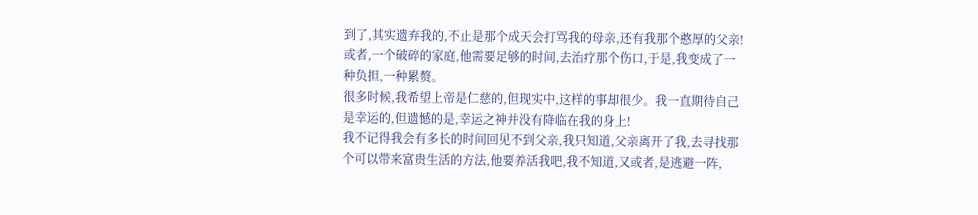到了,其实遗弃我的,不止是那个成天会打骂我的母亲,还有我那个憨厚的父亲!
或者,一个破碎的家庭,他需要足够的时间,去治疗那个伤口,于是,我变成了一种负担,一种累赘。
很多时候,我希望上帝是仁慈的,但现实中,这样的事却很少。我一直期待自己是幸运的,但遗憾的是,幸运之神并没有降临在我的身上!
我不记得我会有多长的时间回见不到父亲,我只知道,父亲离开了我,去寻找那个可以带来富贵生活的方法,他要养活我吧,我不知道,又或者,是逃避一阵,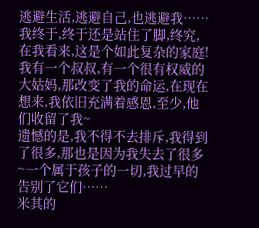逃避生活,逃避自己,也逃避我……
我终于,终于还是站住了脚,终究,在我看来,这是个如此复杂的家庭!
我有一个叔叔,有一个很有权威的大姑妈,那改变了我的命运,在现在想来,我依旧充满着感恩,至少,他们收留了我~
遗憾的是,我不得不去排斥,我得到了很多,那也是因为我失去了很多~一个属于孩子的一切,我过早的告别了它们……
米其的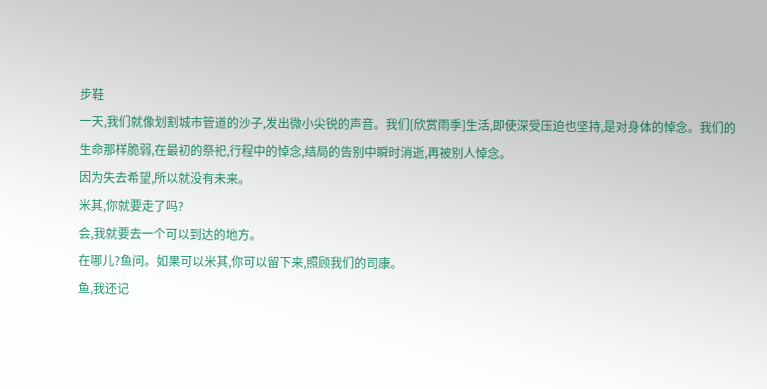步鞋
一天,我们就像划割城市管道的沙子,发出微小尖锐的声音。我们[欣赏雨季]生活,即使深受压迫也坚持,是对身体的悼念。我们的生命那样脆弱,在最初的祭祀,行程中的悼念,结局的告别中瞬时消逝,再被别人悼念。
因为失去希望,所以就没有未来。
米其,你就要走了吗?
会,我就要去一个可以到达的地方。
在哪儿?鱼问。如果可以米其,你可以留下来,照顾我们的司康。
鱼,我还记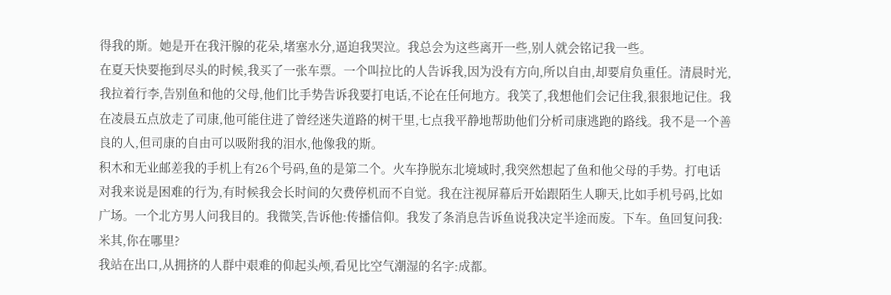得我的斯。她是开在我汗腺的花朵,堵塞水分,逼迫我哭泣。我总会为这些离开一些,别人就会铭记我一些。
在夏天快要拖到尽头的时候,我买了一张车票。一个叫拉比的人告诉我,因为没有方向,所以自由,却要肩负重任。清晨时光,我拉着行李,告别鱼和他的父母,他们比手势告诉我要打电话,不论在任何地方。我笑了,我想他们会记住我,狠狠地记住。我在凌晨五点放走了司康,他可能住进了曾经迷失道路的树干里,七点我平静地帮助他们分析司康逃跑的路线。我不是一个善良的人,但司康的自由可以吸附我的泪水,他像我的斯。
积木和无业邮差我的手机上有26个号码,鱼的是第二个。火车挣脱东北境域时,我突然想起了鱼和他父母的手势。打电话对我来说是困难的行为,有时候我会长时间的欠费停机而不自觉。我在注视屏幕后开始跟陌生人聊天,比如手机号码,比如广场。一个北方男人问我目的。我微笑,告诉他:传播信仰。我发了条消息告诉鱼说我决定半途而废。下车。鱼回复问我:米其,你在哪里?
我站在出口,从拥挤的人群中艰难的仰起头颅,看见比空气潮湿的名字:成都。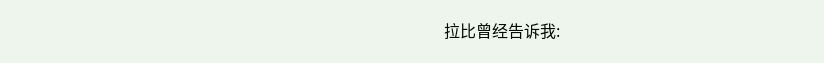拉比曾经告诉我: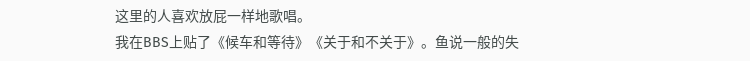这里的人喜欢放屁一样地歌唱。
我在BBS上贴了《候车和等待》《关于和不关于》。鱼说一般的失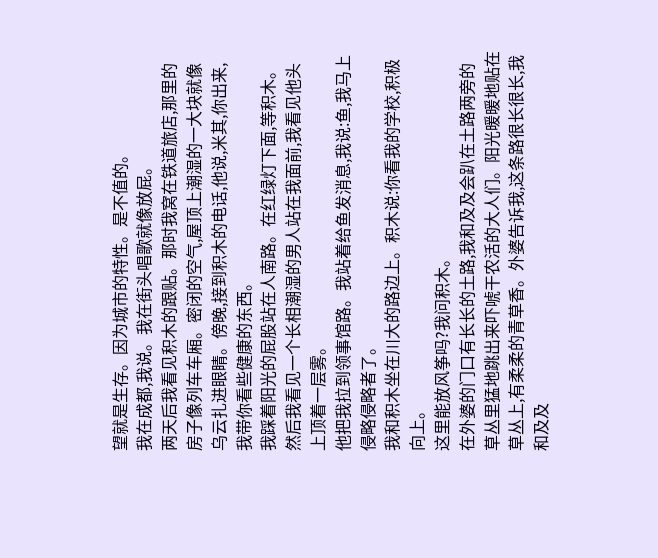望就是生存。因为城市的特性。是不值的。
我在成都,我说。我在街头唱歌就像放屁。
两天后我看见积木的跟贴。那时我窝在铁道旅店,那里的房子像列车车厢。密闭的空气,屋顶上潮湿的一大块就像乌云扎进眼睛。傍晚,接到积木的电话,他说,米其,你出来,我带你看些健康的东西。
我踩着阳光的屁股站在人南路。在红绿灯下面,等积木。然后我看见一个长相潮湿的男人站在我面前,我看见他头上顶着一层雾。
他把我拉到领事馆路。我站着给鱼发消息,我说:鱼,我马上侵略侵略者了。
我和积木坐在川大的路边上。积木说:你看我的学校,积极向上。
这里能放风筝吗?我问积木。
在外婆的门口有长长的土路,我和及及会趴在土路两旁的草丛里猛地跳出来吓唬干农活的大人们。阳光暖暖地贴在草丛上,有柔柔的青草香。外婆告诉我,这条路很长很长,我和及及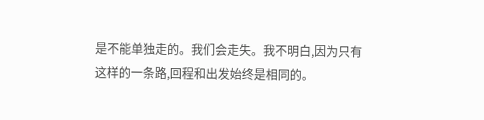是不能单独走的。我们会走失。我不明白,因为只有这样的一条路,回程和出发始终是相同的。